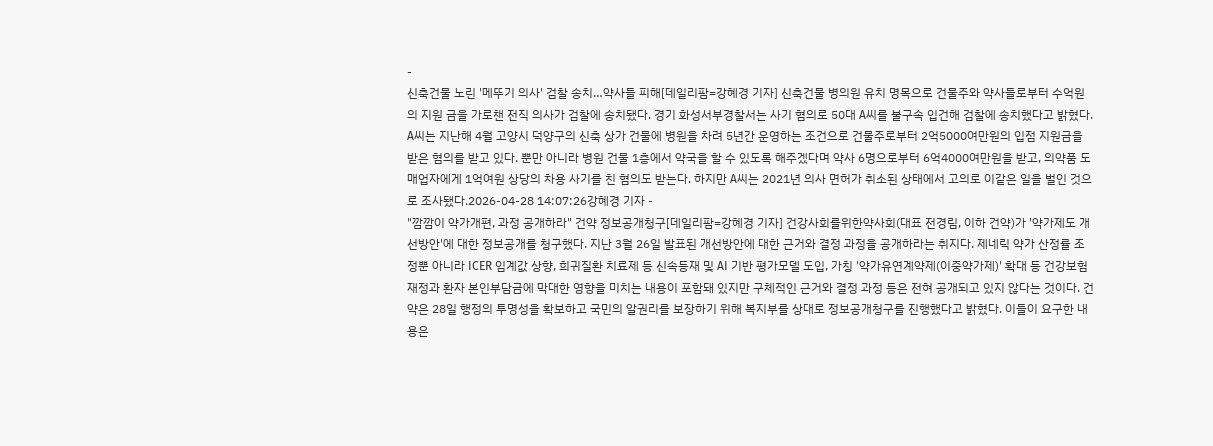-
신축건물 노린 '메뚜기 의사' 검찰 송치…약사들 피해[데일리팜=강혜경 기자] 신축건물 병의원 유치 명목으로 건물주와 약사들로부터 수억원의 지원 금을 가로챈 전직 의사가 검찰에 송치됐다. 경기 화성서부경찰서는 사기 혐의로 50대 A씨를 불구속 입건해 검찰에 송치했다고 밝혔다. A씨는 지난해 4월 고양시 덕양구의 신축 상가 건물에 병원을 차려 5년간 운영하는 조건으로 건물주로부터 2억5000여만원의 입점 지원금을 받은 혐의를 받고 있다. 뿐만 아니라 병원 건물 1층에서 약국을 할 수 있도록 해주겠다며 약사 6명으로부터 6억4000여만원을 받고, 의약품 도매업자에게 1억여원 상당의 차용 사기를 친 혐의도 받는다. 하지만 A씨는 2021년 의사 면허가 취소된 상태에서 고의로 이같은 일을 벌인 것으로 조사됐다.2026-04-28 14:07:26강혜경 기자 -
"깜깜이 약가개편, 과정 공개하라" 건약 정보공개청구[데일리팜=강혜경 기자] 건강사회를위한약사회(대표 전경림, 이하 건약)가 '약가제도 개선방안'에 대한 정보공개를 청구했다. 지난 3월 26일 발표된 개선방안에 대한 근거와 결정 과정을 공개하라는 취지다. 제네릭 약가 산정률 조정뿐 아니라 ICER 임계값 상향, 희귀질환 치료제 등 신속등재 및 AI 기반 평가모델 도입, 가칭 '약가유연계약제(이중약가제)' 확대 등 건강보험 재정과 환자 본인부담금에 막대한 영향을 미치는 내용이 포함돼 있지만 구체적인 근거와 결정 과정 등은 전혀 공개되고 있지 않다는 것이다. 건약은 28일 행정의 투명성을 확보하고 국민의 알권리를 보장하기 위해 복지부를 상대로 정보공개청구를 진행했다고 밝혔다. 이들이 요구한 내용은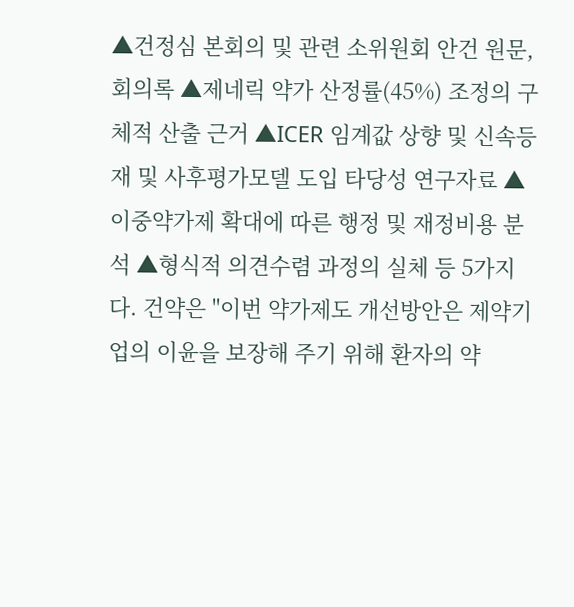▲건정심 본회의 및 관련 소위원회 안건 원문, 회의록 ▲제네릭 약가 산정률(45%) 조정의 구체적 산출 근거 ▲ICER 임계값 상향 및 신속등재 및 사후평가모델 도입 타당성 연구자료 ▲이중약가제 확대에 따른 행정 및 재정비용 분석 ▲형식적 의견수렴 과정의 실체 등 5가지다. 건약은 "이번 약가제도 개선방안은 제약기업의 이윤을 보장해 주기 위해 환자의 약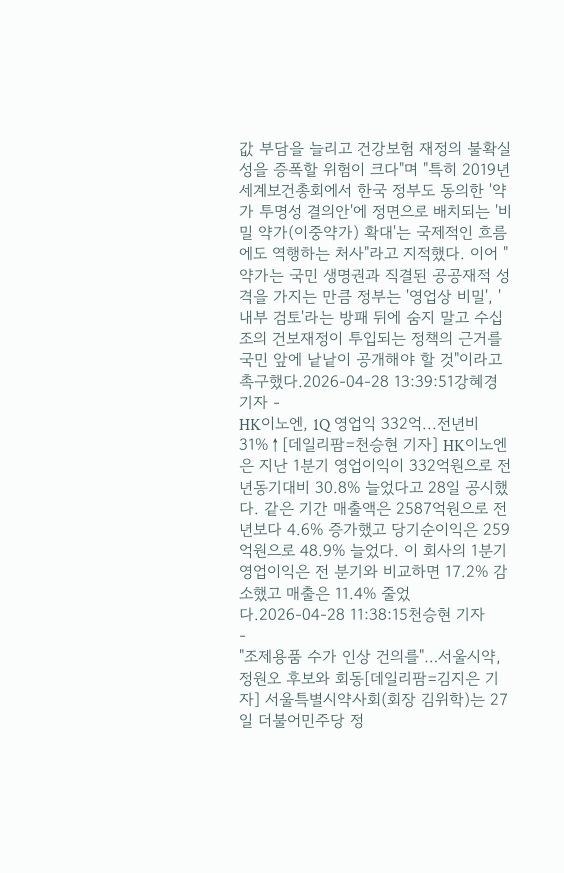값 부담을 늘리고 건강보험 재정의 불확실성을 증폭할 위험이 크다"며 "특히 2019년 세계보건총회에서 한국 정부도 동의한 '약가 투명성 결의안'에 정면으로 배치되는 '비밀 약가(이중약가) 확대'는 국제적인 흐름에도 역행하는 처사"라고 지적했다. 이어 "약가는 국민 생명권과 직결된 공공재적 성격을 가지는 만큼 정부는 '영업상 비밀', '내부 검토'라는 방패 뒤에 숨지 말고 수십조의 건보재정이 투입되는 정책의 근거를 국민 앞에 낱낱이 공개해야 할 것"이라고 촉구했다.2026-04-28 13:39:51강혜경 기자 -
HK이노엔, 1Q 영업익 332억...전년비 31%↑[데일리팜=천승현 기자] HK이노엔은 지난 1분기 영업이익이 332억원으로 전년동기대비 30.8% 늘었다고 28일 공시했다. 같은 기간 매출액은 2587억원으로 전년보다 4.6% 증가했고 당기순이익은 259억원으로 48.9% 늘었다. 이 회사의 1분기 영업이익은 전 분기와 비교하면 17.2% 감소했고 매출은 11.4% 줄었다.2026-04-28 11:38:15천승현 기자
-
"조제용품 수가 인상 건의를"…서울시약, 정원오 후보와 회동[데일리팜=김지은 기자] 서울특별시약사회(회장 김위학)는 27일 더불어민주당 정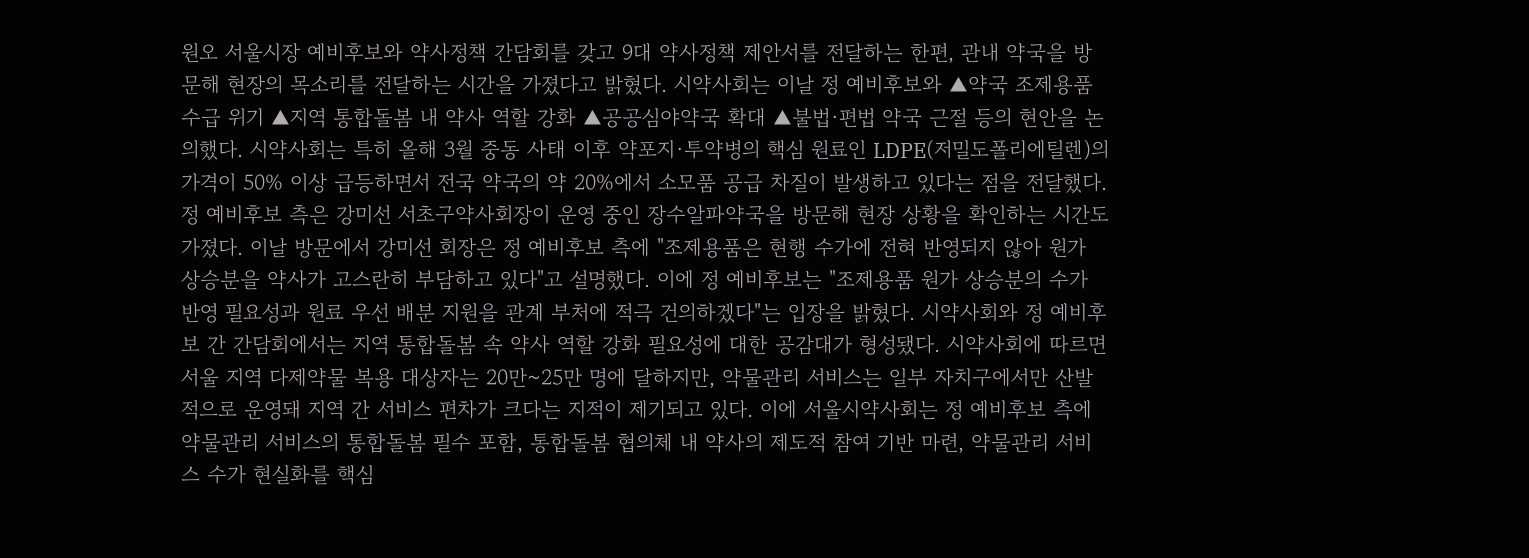원오 서울시장 예비후보와 약사정책 간담회를 갖고 9대 약사정책 제안서를 전달하는 한편, 관내 약국을 방문해 현장의 목소리를 전달하는 시간을 가졌다고 밝혔다. 시약사회는 이날 정 예비후보와 ▲약국 조제용품 수급 위기 ▲지역 통합돌봄 내 약사 역할 강화 ▲공공심야약국 확대 ▲불법·편법 약국 근절 등의 현안을 논의했다. 시약사회는 특히 올해 3월 중동 사태 이후 약포지·투약병의 핵심 원료인 LDPE(저밀도폴리에틸렌)의 가격이 50% 이상 급등하면서 전국 약국의 약 20%에서 소모품 공급 차질이 발생하고 있다는 점을 전달했다. 정 예비후보 측은 강미선 서초구약사회장이 운영 중인 장수알파약국을 방문해 현장 상황을 확인하는 시간도 가졌다. 이날 방문에서 강미선 회장은 정 예비후보 측에 "조제용품은 현행 수가에 전혀 반영되지 않아 원가 상승분을 약사가 고스란히 부담하고 있다"고 설명했다. 이에 정 예비후보는 "조제용품 원가 상승분의 수가 반영 필요성과 원료 우선 배분 지원을 관계 부처에 적극 건의하겠다"는 입장을 밝혔다. 시약사회와 정 예비후보 간 간담회에서는 지역 통합돌봄 속 약사 역할 강화 필요성에 대한 공감대가 형성됐다. 시약사회에 따르면 서울 지역 다제약물 복용 대상자는 20만~25만 명에 달하지만, 약물관리 서비스는 일부 자치구에서만 산발적으로 운영돼 지역 간 서비스 편차가 크다는 지적이 제기되고 있다. 이에 서울시약사회는 정 예비후보 측에 약물관리 서비스의 통합돌봄 필수 포함, 통합돌봄 협의체 내 약사의 제도적 참여 기반 마련, 약물관리 서비스 수가 현실화를 핵심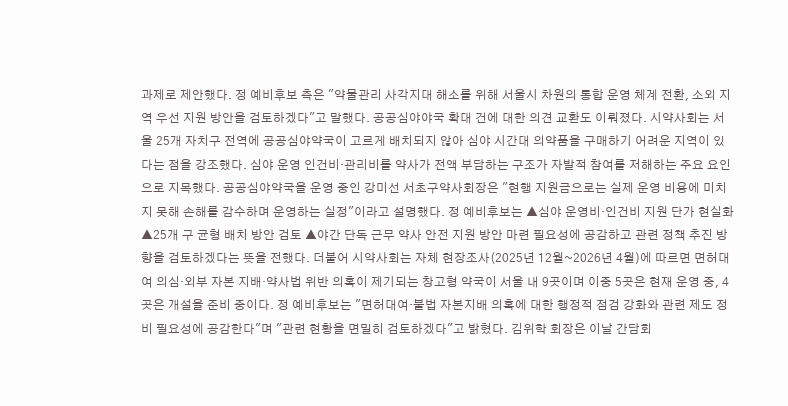과제로 제안했다. 정 예비후보 측은 "약물관리 사각지대 해소를 위해 서울시 차원의 통합 운영 체계 전환, 소외 지역 우선 지원 방안을 검토하겠다"고 말했다. 공공심야야국 확대 건에 대한 의견 교환도 이뤄졌다. 시약사회는 서울 25개 자치구 전역에 공공심야약국이 고르게 배치되지 않아 심야 시간대 의약품을 구매하기 어려운 지역이 있다는 점을 강조했다. 심야 운영 인건비·관리비를 약사가 전액 부담하는 구조가 자발적 참여를 저해하는 주요 요인으로 지목했다. 공공심야약국을 운영 중인 강미선 서초구약사회장은 "현행 지원금으로는 실제 운영 비용에 미치지 못해 손해를 감수하며 운영하는 실정"이라고 설명했다. 정 예비후보는 ▲심야 운영비·인건비 지원 단가 현실화 ▲25개 구 균형 배치 방안 검토 ▲야간 단독 근무 약사 안전 지원 방안 마련 필요성에 공감하고 관련 정책 추진 방향을 검토하겠다는 뜻을 전했다. 더불어 시약사회는 자체 현장조사(2025년 12월~2026년 4월)에 따르면 면허대여 의심·외부 자본 지배·약사법 위반 의혹이 제기되는 창고형 약국이 서울 내 9곳이며 이중 5곳은 현재 운영 중, 4곳은 개설을 준비 중이다. 정 예비후보는 "면허대여·불법 자본지배 의혹에 대한 행정적 점검 강화와 관련 제도 정비 필요성에 공감한다"며 "관련 현황을 면밀히 검토하겠다"고 밝혔다. 김위학 회장은 이날 간담회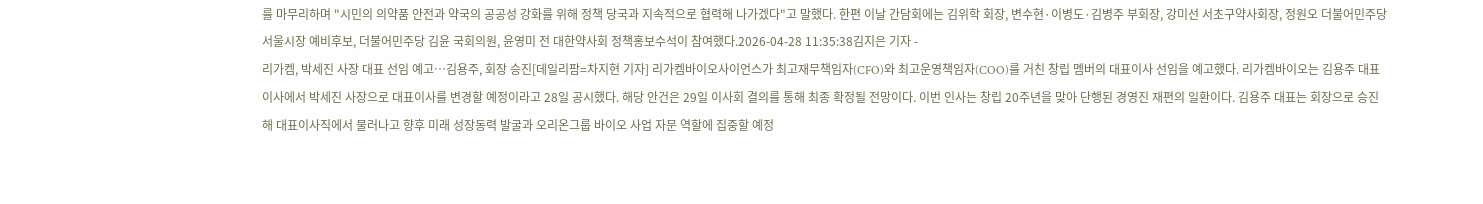를 마무리하며 "시민의 의약품 안전과 약국의 공공성 강화를 위해 정책 당국과 지속적으로 협력해 나가겠다"고 말했다. 한편 이날 간담회에는 김위학 회장, 변수현·이병도·김병주 부회장, 강미선 서초구약사회장, 정원오 더불어민주당 서울시장 예비후보, 더불어민주당 김윤 국회의원, 윤영미 전 대한약사회 정책홍보수석이 참여했다.2026-04-28 11:35:38김지은 기자 -
리가켐, 박세진 사장 대표 선임 예고…김용주, 회장 승진[데일리팜=차지현 기자] 리가켐바이오사이언스가 최고재무책임자(CFO)와 최고운영책임자(COO)를 거친 창립 멤버의 대표이사 선임을 예고했다. 리가켐바이오는 김용주 대표이사에서 박세진 사장으로 대표이사를 변경할 예정이라고 28일 공시했다. 해당 안건은 29일 이사회 결의를 통해 최종 확정될 전망이다. 이번 인사는 창립 20주년을 맞아 단행된 경영진 재편의 일환이다. 김용주 대표는 회장으로 승진해 대표이사직에서 물러나고 향후 미래 성장동력 발굴과 오리온그룹 바이오 사업 자문 역할에 집중할 예정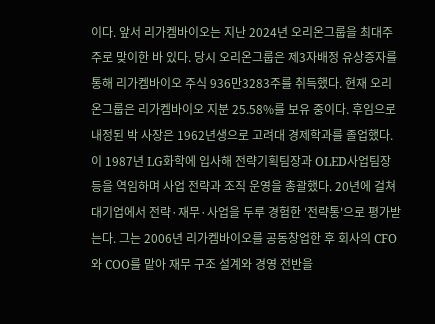이다. 앞서 리가켐바이오는 지난 2024년 오리온그룹을 최대주주로 맞이한 바 있다. 당시 오리온그룹은 제3자배정 유상증자를 통해 리가켐바이오 주식 936만3283주를 취득했다. 현재 오리온그룹은 리가켐바이오 지분 25.58%를 보유 중이다. 후임으로 내정된 박 사장은 1962년생으로 고려대 경제학과를 졸업했다. 이 1987년 LG화학에 입사해 전략기획팀장과 OLED사업팀장 등을 역임하며 사업 전략과 조직 운영을 총괄했다. 20년에 걸쳐 대기업에서 전략·재무·사업을 두루 경험한 '전략통'으로 평가받는다. 그는 2006년 리가켐바이오를 공동창업한 후 회사의 CFO와 COO를 맡아 재무 구조 설계와 경영 전반을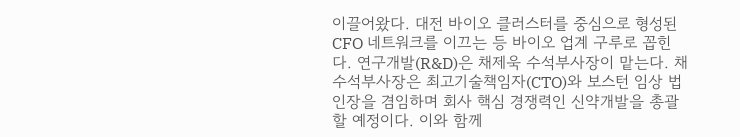이끌어왔다. 대전 바이오 클러스터를 중심으로 형성된 CFO 네트워크를 이끄는 등 바이오 업계 구루로 꼽힌다. 연구개발(R&D)은 채제욱 수석부사장이 맡는다. 채 수석부사장은 최고기술책임자(CTO)와 보스턴 임상 법인장을 겸임하며 회사 핵심 경쟁력인 신약개발을 총괄할 예정이다. 이와 함께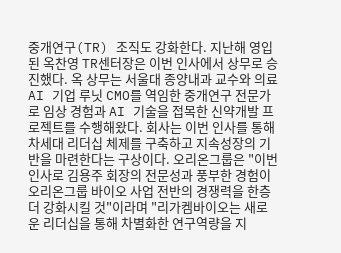중개연구(TR) 조직도 강화한다. 지난해 영입된 옥찬영 TR센터장은 이번 인사에서 상무로 승진했다. 옥 상무는 서울대 종양내과 교수와 의료 AI 기업 루닛 CMO를 역임한 중개연구 전문가로 임상 경험과 AI 기술을 접목한 신약개발 프로젝트를 수행해왔다. 회사는 이번 인사를 통해 차세대 리더십 체제를 구축하고 지속성장의 기반을 마련한다는 구상이다. 오리온그룹은 "이번 인사로 김용주 회장의 전문성과 풍부한 경험이 오리온그룹 바이오 사업 전반의 경쟁력을 한층 더 강화시킬 것"이라며 "리가켐바이오는 새로운 리더십을 통해 차별화한 연구역량을 지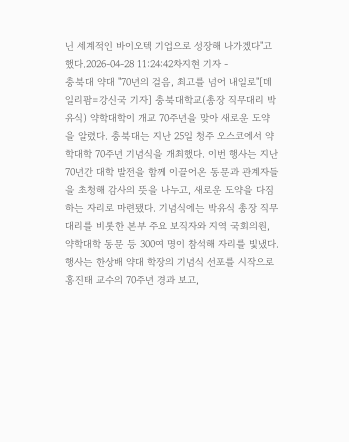닌 세계적인 바이오텍 기업으로 성장해 나가겠다"고 했다.2026-04-28 11:24:42차지현 기자 -
충북대 약대 "70년의 걸음, 최고를 넘어 내일로"[데일리팜=강신국 기자] 충북대학교(총장 직무대리 박유식) 약학대학이 개교 70주년을 맞아 새로운 도약을 알렸다. 충북대는 지난 25일 청주 오스코에서 약학대학 70주년 기념식을 개최했다. 이번 행사는 지난 70년간 대학 발전을 함께 이끌어온 동문과 관계자들을 초청해 감사의 뜻을 나누고, 새로운 도약을 다짐하는 자리로 마련됐다. 기념식에는 박유식 총장 직무대리를 비롯한 본부 주요 보직자와 지역 국회의원, 약학대학 동문 등 300여 명이 참석해 자리를 빛냈다. 행사는 한상배 약대 학장의 기념식 선포를 시작으로 홍진태 교수의 70주년 경과 보고,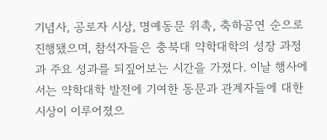기념사, 공로자 시상, 명예동문 위촉, 축하공연 순으로 진행됐으며, 참석자들은 충북대 약학대학의 성장 과정과 주요 성과를 되짚어보는 시간을 가졌다. 이날 행사에서는 약학대학 발전에 기여한 동문과 관계자들에 대한 시상이 이루어졌으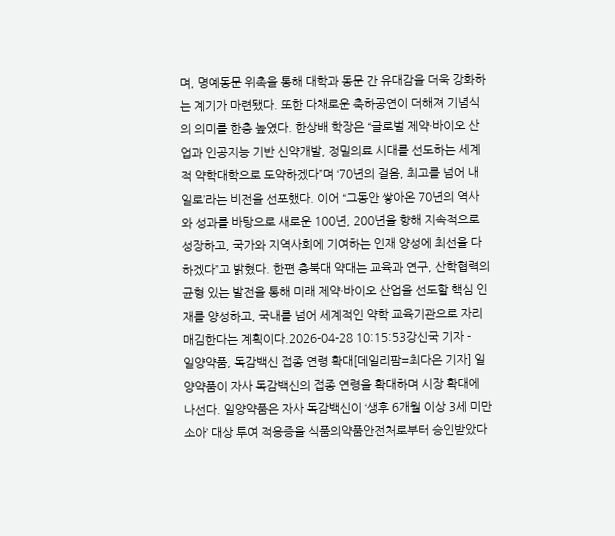며, 명예동문 위촉을 통해 대학과 동문 간 유대감을 더욱 강화하는 계기가 마련됐다. 또한 다채로운 축하공연이 더해져 기념식의 의미를 한층 높였다. 한상배 학장은 “글로벌 제약·바이오 산업과 인공지능 기반 신약개발, 정밀의료 시대를 선도하는 세계적 약학대학으로 도약하겠다”며 ‘70년의 걸음, 최고를 넘어 내일로’라는 비전을 선포했다. 이어 “그동안 쌓아온 70년의 역사와 성과를 바탕으로 새로운 100년, 200년을 향해 지속적으로 성장하고, 국가와 지역사회에 기여하는 인재 양성에 최선을 다하겠다”고 밝혔다. 한편 충북대 약대는 교육과 연구, 산학협력의 균형 있는 발전을 통해 미래 제약·바이오 산업을 선도할 핵심 인재를 양성하고, 국내를 넘어 세계적인 약학 교육기관으로 자리매김한다는 계획이다.2026-04-28 10:15:53강신국 기자 -
일양약품, 독감백신 접종 연령 확대[데일리팜=최다은 기자] 일양약품이 자사 독감백신의 접종 연령을 확대하며 시장 확대에 나선다. 일양약품은 자사 독감백신이 ‘생후 6개월 이상 3세 미만 소아’ 대상 투여 적응증을 식품의약품안전처로부터 승인받았다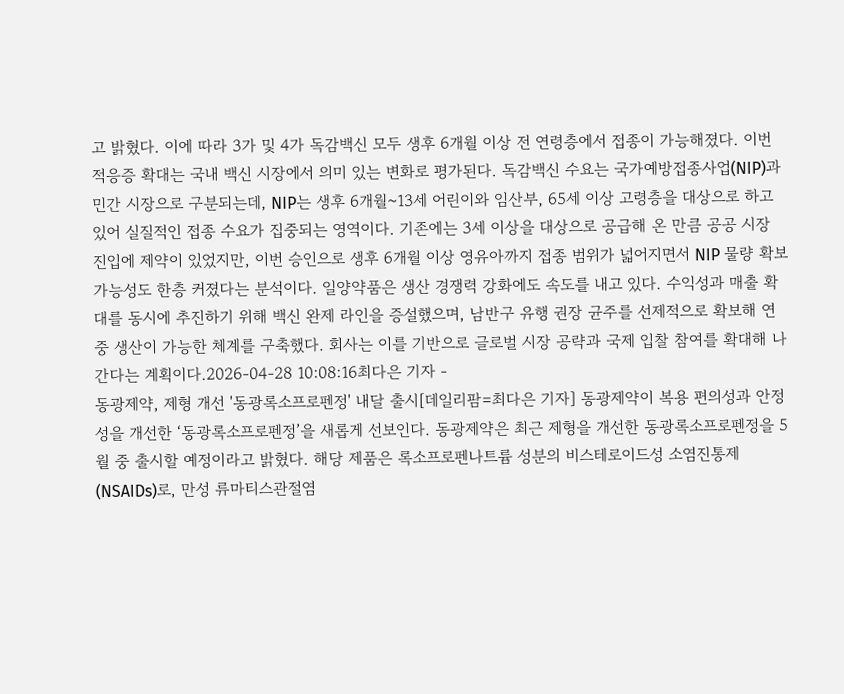고 밝혔다. 이에 따라 3가 및 4가 독감백신 모두 생후 6개월 이상 전 연령층에서 접종이 가능해졌다. 이번 적응증 확대는 국내 백신 시장에서 의미 있는 변화로 평가된다. 독감백신 수요는 국가예방접종사업(NIP)과 민간 시장으로 구분되는데, NIP는 생후 6개월~13세 어린이와 임산부, 65세 이상 고령층을 대상으로 하고 있어 실질적인 접종 수요가 집중되는 영역이다. 기존에는 3세 이상을 대상으로 공급해 온 만큼 공공 시장 진입에 제약이 있었지만, 이번 승인으로 생후 6개월 이상 영유아까지 접종 범위가 넓어지면서 NIP 물량 확보 가능성도 한층 커졌다는 분석이다. 일양약품은 생산 경쟁력 강화에도 속도를 내고 있다. 수익성과 매출 확대를 동시에 추진하기 위해 백신 완제 라인을 증설했으며, 남반구 유행 권장 균주를 선제적으로 확보해 연중 생산이 가능한 체계를 구축했다. 회사는 이를 기반으로 글로벌 시장 공략과 국제 입찰 참여를 확대해 나간다는 계획이다.2026-04-28 10:08:16최다은 기자 -
동광제약, 제형 개선 '동광록소프로펜정' 내달 출시[데일리팜=최다은 기자] 동광제약이 복용 편의성과 안정성을 개선한 ‘동광록소프로펜정’을 새롭게 선보인다. 동광제약은 최근 제형을 개선한 동광록소프로펜정을 5월 중 출시할 예정이라고 밝혔다. 해당 제품은 록소프로펜나트륨 성분의 비스테로이드성 소염진통제(NSAIDs)로, 만성 류마티스관절염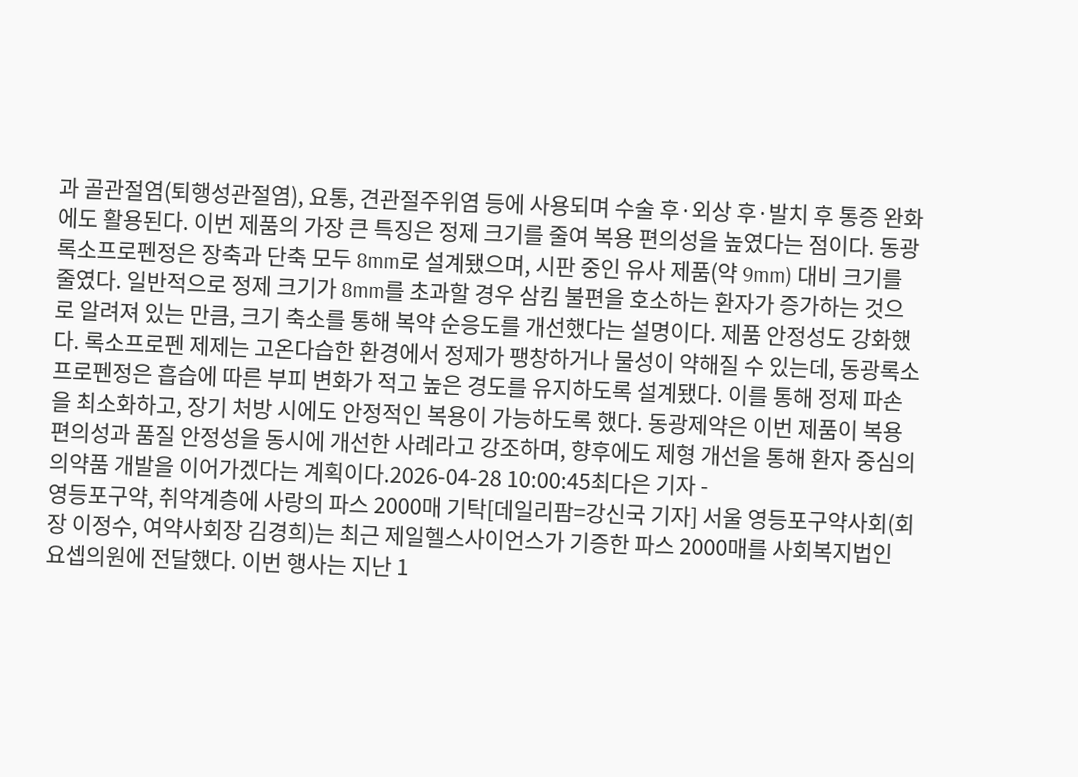과 골관절염(퇴행성관절염), 요통, 견관절주위염 등에 사용되며 수술 후·외상 후·발치 후 통증 완화에도 활용된다. 이번 제품의 가장 큰 특징은 정제 크기를 줄여 복용 편의성을 높였다는 점이다. 동광록소프로펜정은 장축과 단축 모두 8mm로 설계됐으며, 시판 중인 유사 제품(약 9mm) 대비 크기를 줄였다. 일반적으로 정제 크기가 8mm를 초과할 경우 삼킴 불편을 호소하는 환자가 증가하는 것으로 알려져 있는 만큼, 크기 축소를 통해 복약 순응도를 개선했다는 설명이다. 제품 안정성도 강화했다. 록소프로펜 제제는 고온다습한 환경에서 정제가 팽창하거나 물성이 약해질 수 있는데, 동광록소프로펜정은 흡습에 따른 부피 변화가 적고 높은 경도를 유지하도록 설계됐다. 이를 통해 정제 파손을 최소화하고, 장기 처방 시에도 안정적인 복용이 가능하도록 했다. 동광제약은 이번 제품이 복용 편의성과 품질 안정성을 동시에 개선한 사례라고 강조하며, 향후에도 제형 개선을 통해 환자 중심의 의약품 개발을 이어가겠다는 계획이다.2026-04-28 10:00:45최다은 기자 -
영등포구약, 취약계층에 사랑의 파스 2000매 기탁[데일리팜=강신국 기자] 서울 영등포구약사회(회장 이정수, 여약사회장 김경희)는 최근 제일헬스사이언스가 기증한 파스 2000매를 사회복지법인 요셉의원에 전달했다. 이번 행사는 지난 1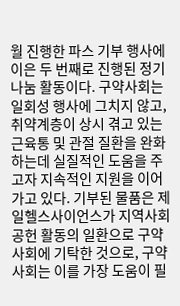월 진행한 파스 기부 행사에 이은 두 번째로 진행된 정기 나눔 활동이다. 구약사회는 일회성 행사에 그치지 않고, 취약계층이 상시 겪고 있는 근육통 및 관절 질환을 완화하는데 실질적인 도움을 주고자 지속적인 지원을 이어가고 있다. 기부된 물품은 제일헬스사이언스가 지역사회 공헌 활동의 일환으로 구약사회에 기탁한 것으로, 구약사회는 이를 가장 도움이 필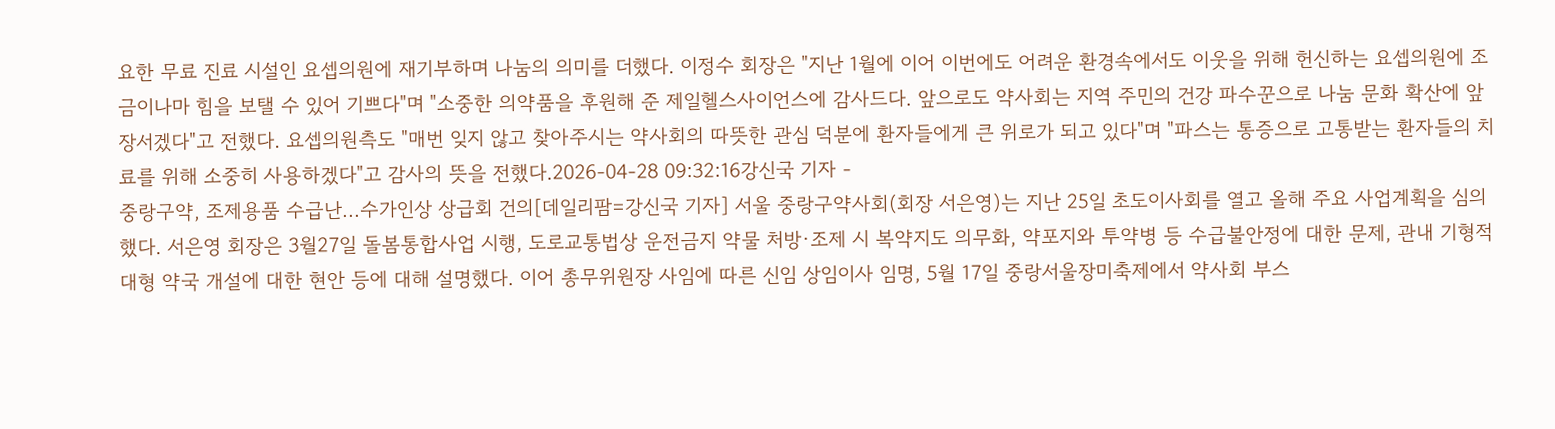요한 무료 진료 시설인 요셉의원에 재기부하며 나눔의 의미를 더했다. 이정수 회장은 "지난 1월에 이어 이번에도 어려운 환경속에서도 이웃을 위해 헌신하는 요셉의원에 조금이나마 힘을 보탤 수 있어 기쁘다"며 "소중한 의약품을 후원해 준 제일헬스사이언스에 감사드다. 앞으로도 약사회는 지역 주민의 건강 파수꾼으로 나눔 문화 확산에 앞장서겠다"고 전했다. 요셉의원측도 "매번 잊지 않고 찾아주시는 약사회의 따뜻한 관심 덕분에 환자들에게 큰 위로가 되고 있다"며 "파스는 통증으로 고통받는 환자들의 치료를 위해 소중히 사용하겠다"고 감사의 뜻을 전했다.2026-04-28 09:32:16강신국 기자 -
중랑구약, 조제용품 수급난...수가인상 상급회 건의[데일리팜=강신국 기자] 서울 중랑구약사회(회장 서은영)는 지난 25일 초도이사회를 열고 올해 주요 사업계획을 심의했다. 서은영 회장은 3월27일 돌봄통합사업 시행, 도로교통법상 운전금지 약물 처방·조제 시 복약지도 의무화, 약포지와 투약병 등 수급불안정에 대한 문제, 관내 기형적 대형 약국 개설에 대한 현안 등에 대해 설명했다. 이어 총무위원장 사임에 따른 신임 상임이사 임명, 5월 17일 중랑서울장미축제에서 약사회 부스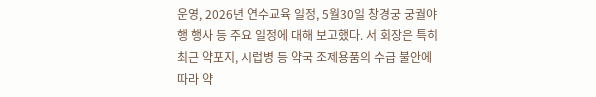운영, 2026년 연수교육 일정, 5월30일 창경궁 궁궐야행 행사 등 주요 일정에 대해 보고했다. 서 회장은 특히 최근 약포지, 시럽병 등 약국 조제용품의 수급 불안에 따라 약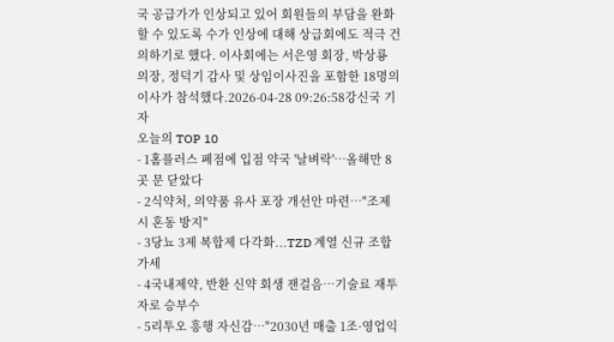국 공급가가 인상되고 있어 회원들의 부담을 완화할 수 있도록 수가 인상에 대해 상급회에도 적극 건의하기로 했다. 이사회에는 서은영 회장, 박상룡 의장, 정덕기 감사 및 상임이사진을 포함한 18명의 이사가 참석했다.2026-04-28 09:26:58강신국 기자
오늘의 TOP 10
- 1홈플러스 폐점에 입점 약국 '날벼락'…올해만 8곳 문 닫았다
- 2식약처, 의약품 유사 포장 개선안 마련…"조제시 혼동 방지"
- 3당뇨 3제 복합제 다각화...TZD 계열 신규 조합 가세
- 4국내제약, 반환 신약 회생 잰걸음…기술료 재투자로 승부수
- 5리투오 흥행 자신감…"2030년 매출 1조·영업익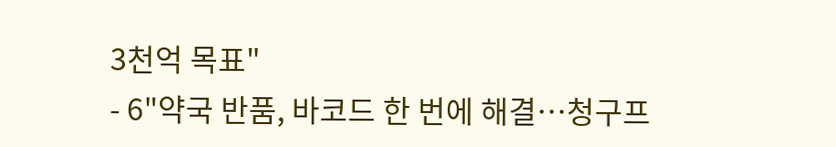3천억 목표"
- 6"약국 반품, 바코드 한 번에 해결…청구프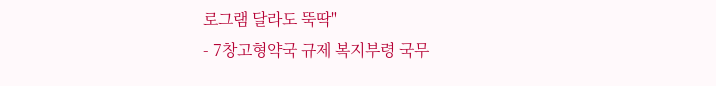로그램 달라도 뚝딱"
- 7창고형약국 규제 복지부령 국무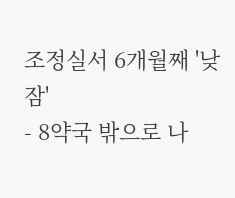조정실서 6개월째 '낮잠'
- 8약국 밖으로 나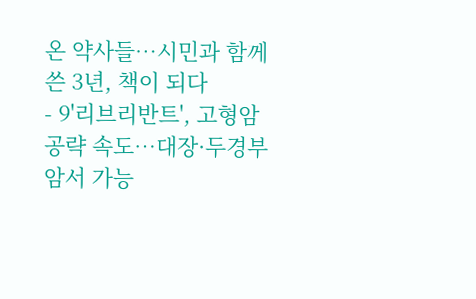온 약사들…시민과 함께 쓴 3년, 책이 되다
- 9'리브리반트', 고형암 공략 속도…대장·두경부암서 가능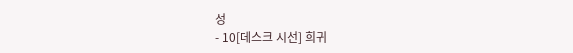성
- 10[데스크 시선] 희귀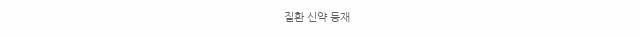질환 신약 등재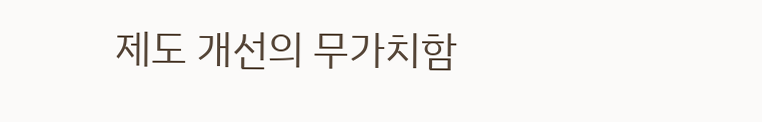제도 개선의 무가치함